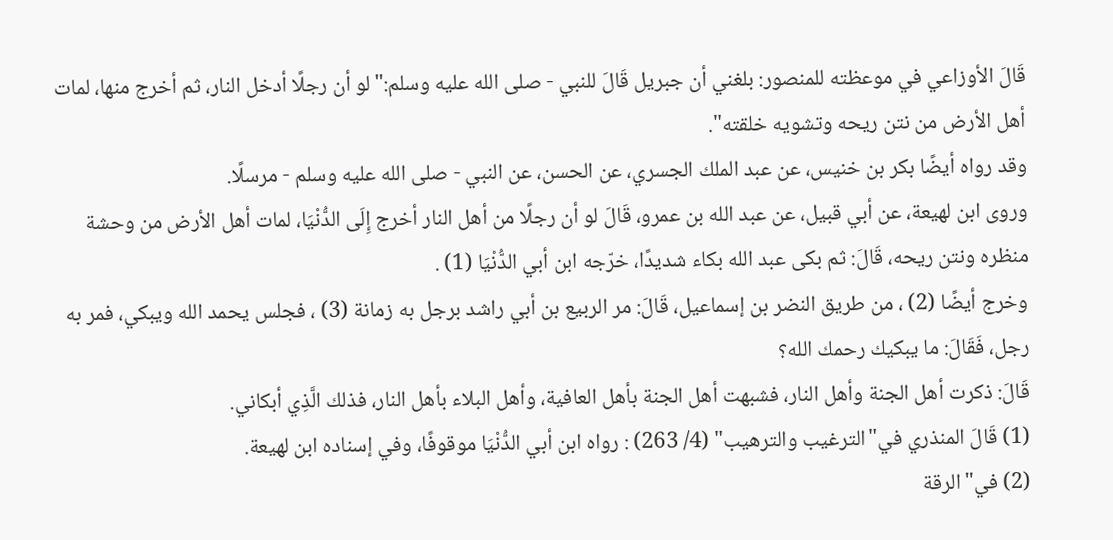قَالَ الأوزاعي في موعظته للمنصور: بلغني أن جبريل قَالَ للنبي - صلى الله عليه وسلم:"لو أن رجلًا أدخل النار، ثم أخرج منها، لمات أهل الأرض من نتن ريحه وتشويه خلقته".
وقد رواه أيضًا بكر بن خنيس، عن عبد الملك الجسري، عن الحسن، عن النبي - صلى الله عليه وسلم - مرسلًا.
وروى ابن لهيعة، عن أبي قبيل، عن عبد الله بن عمرو، قَالَ لو أن رجلًا من أهل النار أخرج إِلَى الدُّنْيَا، لمات أهل الأرض من وحشة منظره ونتن ريحه، قَالَ: ثم بكى عبد الله بكاء شديدًا، خرّجه ابن أبي الدُّنْيَا (1) .
وخرج أيضًا (2) ، من طريق النضر بن إسماعيل، قَالَ: مر الربيع بن أبي راشد برجل به زمانة (3) ، فجلس يحمد الله ويبكي، فمر به رجل، فَقَالَ: ما يبكيك رحمك الله؟
قَالَ: ذكرت أهل الجنة وأهل النار، فشبهت أهل الجنة بأهل العافية، وأهل البلاء بأهل النار، فذلك الَّذِي أبكاني.
(1) قَالَ المنذري في"الترغيب والترهيب" (4/ 263) : رواه ابن أبي الدُّنْيَا موقوفًا، وفي إسناده ابن لهيعة.
(2) في"الرقة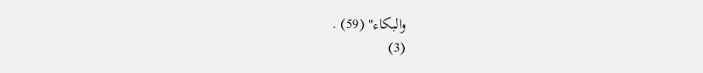والبكاء" (59) .
(3)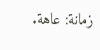زمانة: عاهة.